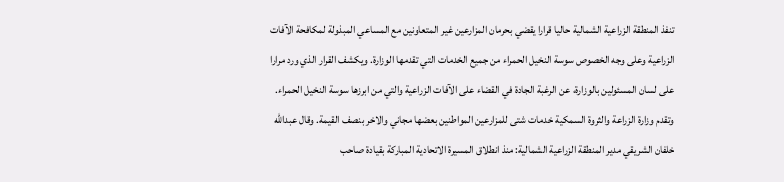تنفذ المنطقة الزراعية الشمالية حاليا قرارا يقضي بحرمان المزارعين غير المتعاونين مع المساعي المبذولة لمكافحة الآفات الزراعية وعلى وجه الخصوص سوسة النخيل الحمراء من جميع الخدمات التي تقدمها الوزارة. ويكشف القرار الذي ورد مرارا على لسان المسئولين بالوزارة، عن الرغبة الجادة في القضاء على الآفات الزراعية والتي من ابرزها سوسة النخيل الحمراء. وتقدم وزارة الزراعة والثروة السمكية خدمات شتى للمزارعين المواطنين بعضها مجاني والاخر بنصف القيمة. وقال عبدالله خلفان الشريقي مدير المنطقة الزراعية الشمالية: منذ انطلاق المسيرة الاتحادية المباركة بقيادة صاحب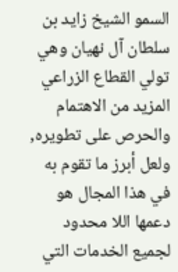السمو الشيخ زايد بن سلطان آل نهيان وهي تولي القطاع الزراعي المزيد من الاهتمام والحرص على تطويره, ولعل أبرز ما تقوم به في هذا المجال هو دعمها اللا محدود لجميع الخدمات التي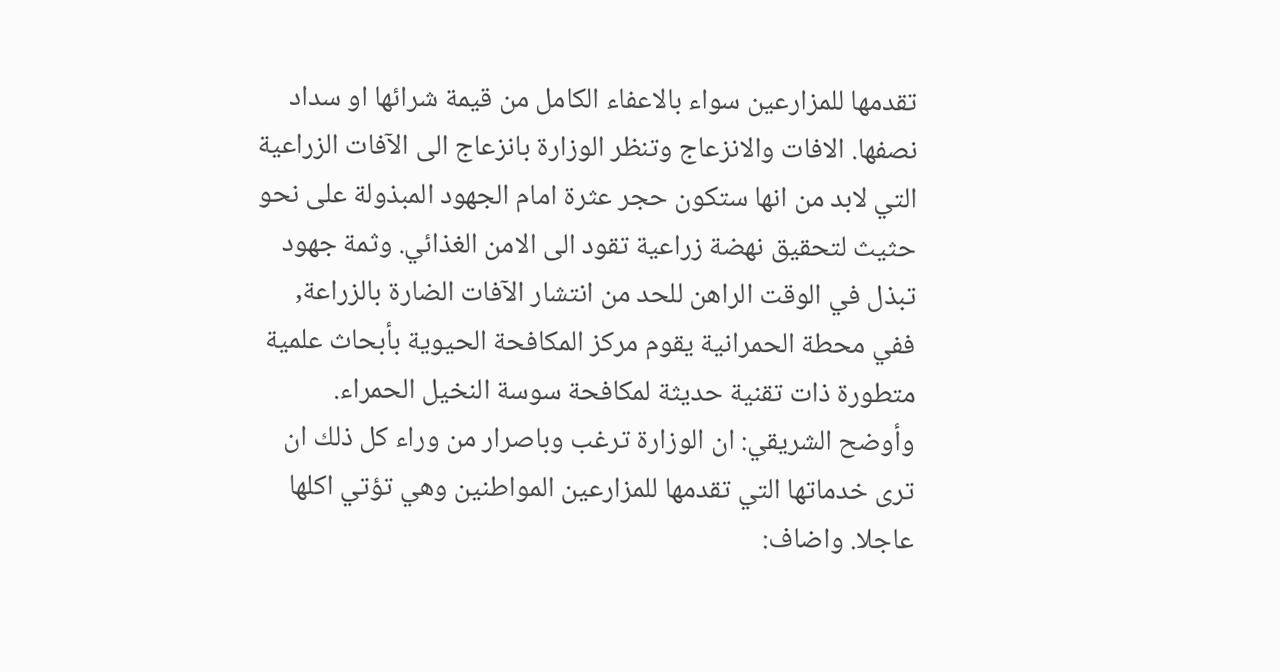تقدمها للمزارعين سواء بالاعفاء الكامل من قيمة شرائها او سداد نصفها. الافات والانزعاج وتنظر الوزارة بانزعاج الى الآفات الزراعية التي لابد من انها ستكون حجر عثرة امام الجهود المبذولة على نحو حثيث لتحقيق نهضة زراعية تقود الى الامن الغذائي. وثمة جهود تبذل في الوقت الراهن للحد من انتشار الآفات الضارة بالزراعة, ففي محطة الحمرانية يقوم مركز المكافحة الحيوية بأبحاث علمية متطورة ذات تقنية حديثة لمكافحة سوسة النخيل الحمراء. وأوضح الشريقي: ان الوزارة ترغب وباصرار من وراء كل ذلك ان ترى خدماتها التي تقدمها للمزارعين المواطنين وهي تؤتي اكلها عاجلا. واضاف: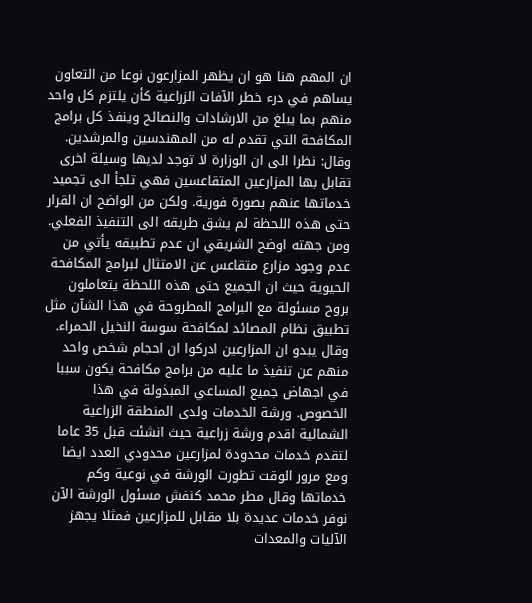ان المهم هنا هو ان يظهر المزارعون نوعا من التعاون يساهم في درء خطر الآفات الزراعية كأن يلتزم كل واحد منهم بما يبلغ من الارشادات والنصائح وينفذ كل برامج المكافحة التي تقدم له من المهندسين والمرشدين. وقال: نظرا الى ان الوزارة لا توجد لديها وسيلة اخرى تقابل بها المزارعين المتقاعسين فهي تلجأ الى تجميد خدماتها عنهم بصورة فورية. ولكن من الواضح ان القرار حتى هذه اللحظة لم يشق طريقه الى التنفيذ الفعلي. ومن جهته اوضح الشريقي ان عدم تطبيقه يأتي من عدم وجود مزارع متقاعس عن الامتثال لبرامج المكافحة الحيوية حيث ان الجميع حتى هذه اللحظة يتعاملون بروح مسئولة مع البرامج المطروحة في هذا الشآن مثل تطبيق نظام المصائد لمكافحة سوسة النخيل الحمراء. وقال يبدو ان المزارعين ادركوا ان احجام شخص واحد منهم عن تنفيذ ما عليه من برامج مكافحة يكون سببا في اجهاض جميع المساعي المبذولة في هذا الخصوص. ورشة الخدمات ولدى المنطقة الزراعية الشمالية اقدم ورشة زراعية حيث انشئت قبل 35 عاما لتقدم خدمات محدودة لمزارعين محدودي العدد ايضا ومع مرور الوقت تطورت الورشة في نوعية وكم خدماتها وقال مطر محمد كنفش مسئول الورشة الآن نوفر خدمات عديدة بلا مقابل للمزارعين فمثلا يجهز الآليات والمعدات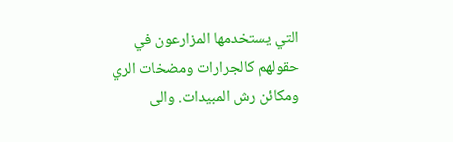التي يستخدمها المزارعون في حقولهم كالجرارات ومضخات الري ومكائن رش المبيدات. والى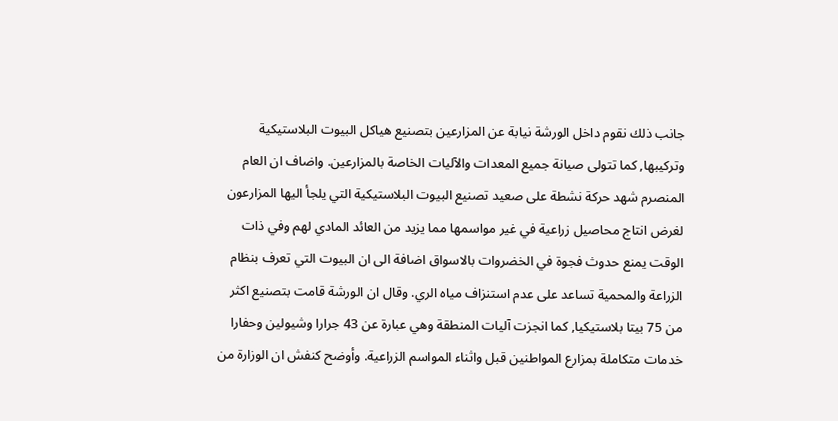جانب ذلك نقوم داخل الورشة نيابة عن المزارعين بتصنيع هياكل البيوت البلاستيكية وتركيبها, كما تتولى صيانة جميع المعدات والآليات الخاصة بالمزارعين. واضاف ان العام المنصرم شهد حركة نشطة على صعيد تصنيع البيوت البلاستيكية التي يلجأ اليها المزارعون لغرض انتاج محاصيل زراعية في غير مواسمها مما يزيد من العائد المادي لهم وفي ذات الوقت يمنع حدوث فجوة في الخضروات بالاسواق اضافة الى ان البيوت التي تعرف بنظام الزراعة والمحمية تساعد على عدم استنزاف مياه الري. وقال ان الورشة قامت بتصنيع اكثر من 75 بيتا بلاستيكيا, كما انجزت آليات المنطقة وهي عبارة عن 43 جرارا وشيولين وحفارا خدمات متكاملة بمزارع المواطنين قبل واثناء المواسم الزراعية. وأوضح كنفش ان الوزارة من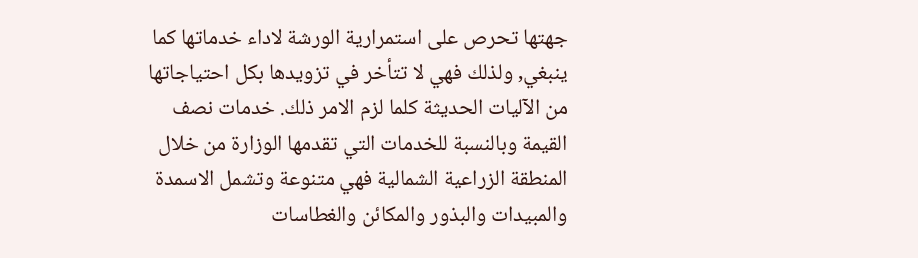جهتها تحرص على استمرارية الورشة لاداء خدماتها كما ينبغي, ولذلك فهي لا تتأخر في تزويدها بكل احتياجاتها من الآليات الحديثة كلما لزم الامر ذلك. خدمات نصف القيمة وبالنسبة للخدمات التي تقدمها الوزارة من خلال المنطقة الزراعية الشمالية فهي متنوعة وتشمل الاسمدة والمبيدات والبذور والمكائن والغطاسات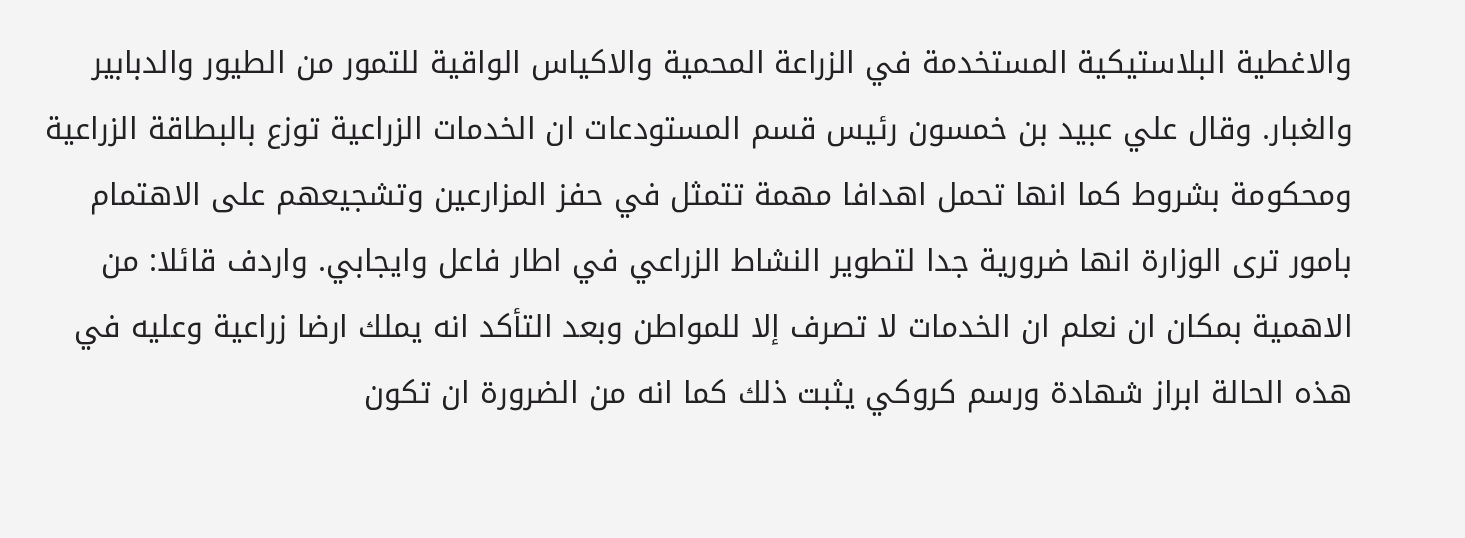والاغطية البلاستيكية المستخدمة في الزراعة المحمية والاكياس الواقية للتمور من الطيور والدبابير والغبار. وقال علي عبيد بن خمسون رئيس قسم المستودعات ان الخدمات الزراعية توزع بالبطاقة الزراعية ومحكومة بشروط كما انها تحمل اهدافا مهمة تتمثل في حفز المزارعين وتشجيعهم على الاهتمام بامور ترى الوزارة انها ضرورية جدا لتطوير النشاط الزراعي في اطار فاعل وايجابي. واردف قائلا: من الاهمية بمكان ان نعلم ان الخدمات لا تصرف إلا للمواطن وبعد التأكد انه يملك ارضا زراعية وعليه في هذه الحالة ابراز شهادة ورسم كروكي يثبت ذلك كما انه من الضرورة ان تكون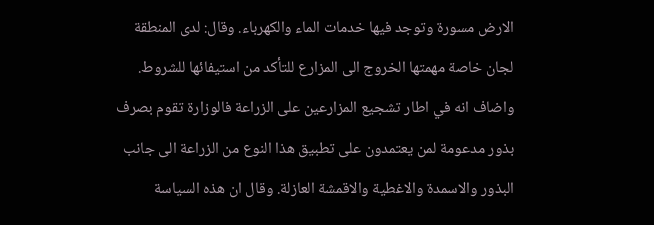الارض مسورة وتوجد فيها خدمات الماء والكهرباء. وقال: لدى المنطقة لجان خاصة مهمتها الخروج الى المزارع للتأكد من استيفائها للشروط. واضاف انه في اطار تشجيع المزارعين على الزراعة فالوزارة تقوم بصرف بذور مدعومة لمن يعتمدون على تطبيق هذا النوع من الزراعة الى جانب البذور والاسمدة والاغطية والاقمشة العازلة. وقال ان هذه السياسة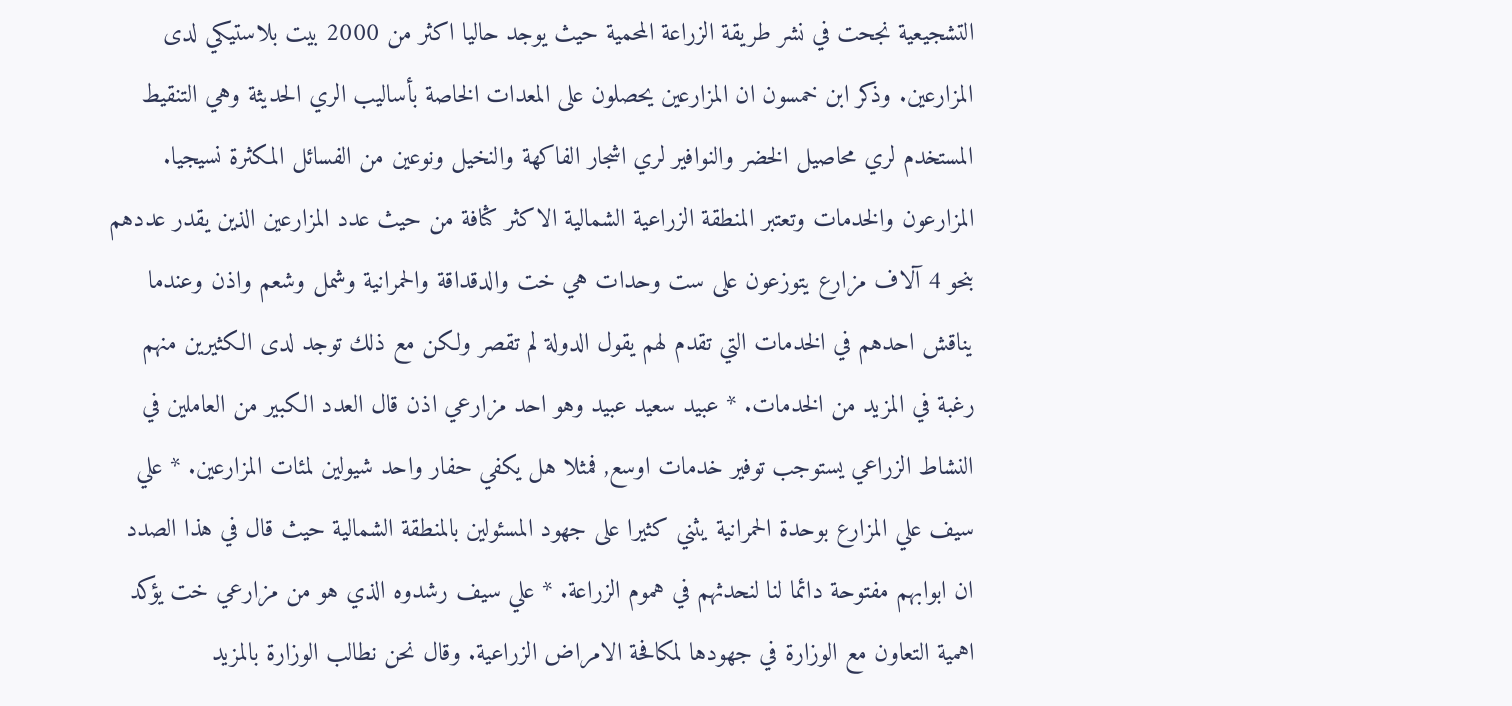التشجيعية نجحت في نشر طريقة الزراعة المحمية حيث يوجد حاليا اكثر من 2000 بيت بلاستيكي لدى المزارعين. وذكر ابن خمسون ان المزارعين يحصلون على المعدات الخاصة بأساليب الري الحديثة وهي التنقيط المستخدم لري محاصيل الخضر والنوافير لري اشجار الفاكهة والنخيل ونوعين من الفسائل المكثرة نسيجيا. المزارعون والخدمات وتعتبر المنطقة الزراعية الشمالية الاكثر كثافة من حيث عدد المزارعين الذين يقدر عددهم بنحو 4 آلاف مزارع يتوزعون على ست وحدات هي خت والدقداقة والحمرانية وشمل وشعم واذن وعندما يناقش احدهم في الخدمات التي تقدم لهم يقول الدولة لم تقصر ولكن مع ذلك توجد لدى الكثيرين منهم رغبة في المزيد من الخدمات. * عبيد سعيد عبيد وهو احد مزارعي اذن قال العدد الكبير من العاملين في النشاط الزراعي يستوجب توفير خدمات اوسع, فمثلا هل يكفي حفار واحد شيولين لمئات المزارعين. * علي سيف علي المزارع بوحدة الحمرانية يثني كثيرا على جهود المسئولين بالمنطقة الشمالية حيث قال في هذا الصدد ان ابوابهم مفتوحة دائما لنا لنحدثهم في هموم الزراعة. * علي سيف رشدوه الذي هو من مزارعي خت يؤكد اهمية التعاون مع الوزارة في جهودها لمكافحة الامراض الزراعية. وقال نحن نطالب الوزارة بالمزيد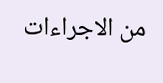من الاجراءات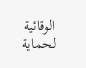الوقائية لحماية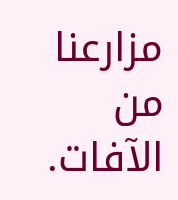مزارعنا من الآفات.